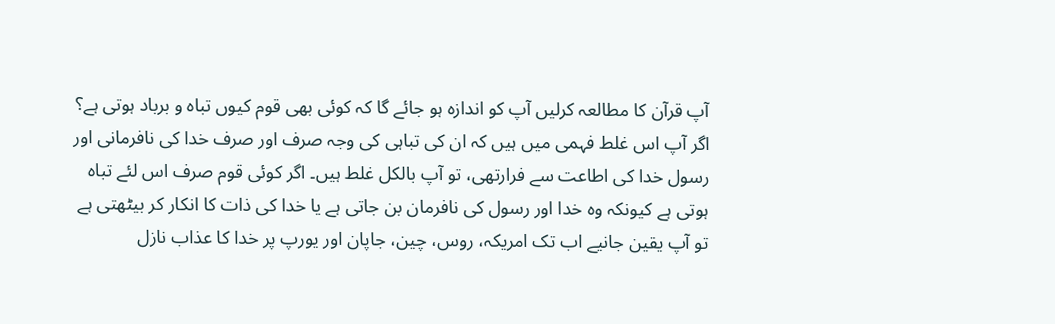آپ قرآن کا مطالعہ کرلیں آپ کو اندازہ ہو جائے گا کہ کوئی بھی قوم کیوں تباہ و برباد ہوتی ہے؟ اگر آپ اس غلط فہمی میں ہیں کہ ان کی تباہی کی وجہ صرف اور صرف خدا کی نافرمانی اور رسول خدا کی اطاعت سے فرارتھی، تو آپ بالکل غلط ہیں۔ اگر کوئی قوم صرف اس لئے تباہ ہوتی ہے کیونکہ وہ خدا اور رسول کی نافرمان بن جاتی ہے یا خدا کی ذات کا انکار کر بیٹھتی ہے تو آپ یقین جانیے اب تک امریکہ، روس، چین، جاپان اور یورپ پر خدا کا عذاب نازل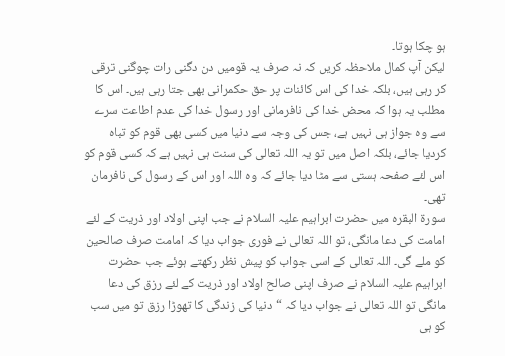ہو چکا ہوتا۔
لیکن آپ کمال ملاحظہ کریں کہ نہ صرف یہ قومیں دن دگنی رات چوگنی ترقی کر رہی ہیں، بلکہ خدا کی اس کائنات پر حق حکمرانی بھی جتا رہی ہیں۔ اس کا مطلب یہ ہوا کہ محض خدا کی نافرمانی اور رسول خدا کی عدم اطاعت سرے سے وہ جواز ہی نہیں ہے، جس کی وجہ سے دنیا میں کسی بھی قوم کو تباہ کردیا جائے، بلکہ اصل میں تو یہ اللہ تعالی کی سنت ہی نہیں ہے کہ کسی قوم کو اس لئے صفحہ ہستی سے مٹا دیا جائے کہ وہ اللہ اور اس کے رسول کی نافرمان تھی۔
سورۃ البقرہ میں حضرت ابراہیم علیہ السلام نے جب اپنی اولاد اور ذریت کے لئے امامت کی دعا مانگی، تو اللہ تعالی نے فوری جواب دیا کہ امامت صرف صالحین کو ملے گی۔ اللہ تعالی کے اسی جواب کو پیش نظر رکھتے ہوئے جب حضرت ابراہیم علیہ السلام نے صرف اپنی صالح اولاد اور ذریت کے لئے رزق کی دعا مانگی تو اللہ تعالی نے جواب دیا کہ “دنیا کی زندگی کا تھوڑا رزق تو میں سب کو ہی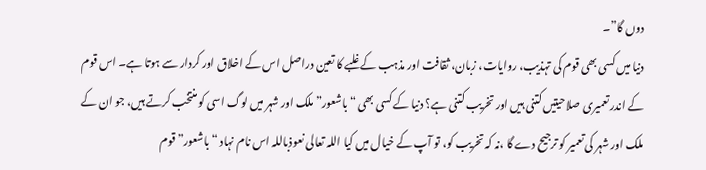دوں گا”۔
دنیا میں کسی بھی قوم کی تہذیب، روایات، زبان، ثقافت اور مذہب کے غلبے کا تعین دراصل اس کے اخلاق اور کردار سے ہوتا ہے۔ اس قوم کے اندر تعمیری صلاحیتیں کتنی ہیں اور تخریب کتنی ہے؟ دنیا کے کسی بھی “باشعور” ملک اور شہر میں لوگ اسی کو منتخب کرتے ہیں، جو ان کے ملک اور شہر کی تعمیر کو ترجیح دے گا ،نہ کہ تخریب کو، تو آپ کے خیال میں کیا اللہ تعالی نعوذباللہ اس نام نہاد “باشعور” قوم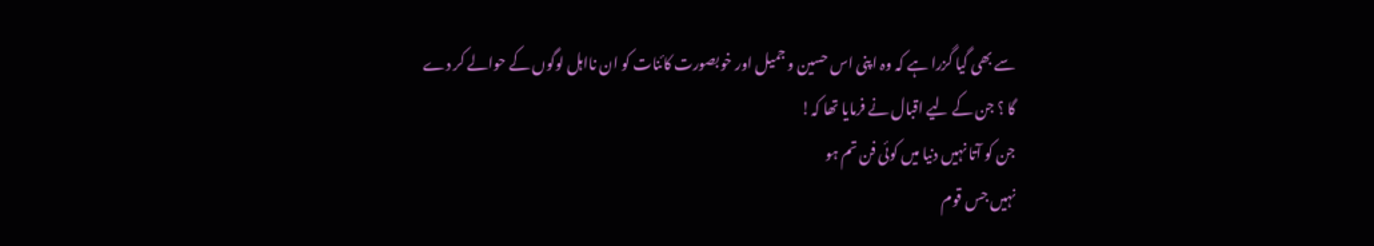سے بھی گیا گزرا ہے کہ وہ اپنی اس حسین و جمیل اور خوبصورت کائنات کو ان نااہل لوگوں کے حوالے کر دے گا ؟ جن کے لیے اقبال نے فرمایا تھا کہ!
جن کو آتا نہیں دنیا میں کوئی فن تم ہو
نہیں جس قوم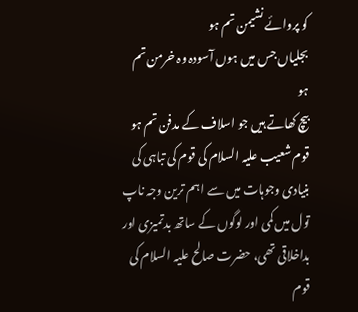کو پروائے نشیمن تم ہو
بجلیاں جس میں ہوں آسودہ وہ خرمن تم ہو
بیچ کھاتے ہیں جو اسلاف کے مدفن تم ہو
قوم شعیب علیہ السلام کی قوم کی تباہی کی بنیادی وجوہات میں سے اہم ترین وجہ ناپ تول میں کمی اور لوگوں کے ساتھ بدتمیزی اور بداخلاقی تھی، حضرت صالح علیہ السلام کی قوم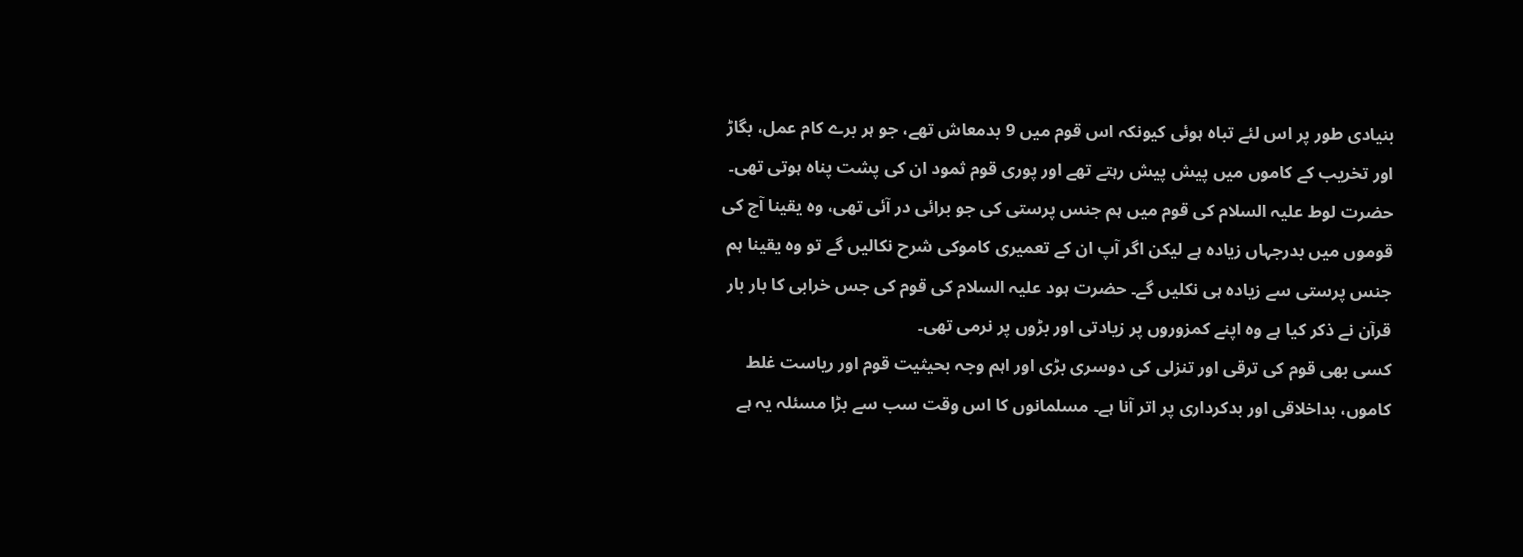بنیادی طور پر اس لئے تباہ ہوئی کیونکہ اس قوم میں 9 بدمعاش تھے، جو ہر برے کام عمل، بگاڑ اور تخریب کے کاموں میں پیش پیش رہتے تھے اور پوری قوم ثمود ان کی پشت پناہ ہوتی تھی۔ حضرت لوط علیہ السلام کی قوم میں ہم جنس پرستی کی جو برائی در آئی تھی، وہ یقینا آج کی قوموں میں بدرجہاں زیادہ ہے لیکن اگر آپ ان کے تعمیری کاموکی شرح نکالیں گے تو وہ یقینا ہم جنس پرستی سے زیادہ ہی نکلیں گے۔ حضرت ہود علیہ السلام کی قوم کی جس خرابی کا بار بار قرآن نے ذکر کیا ہے وہ اپنے کمزوروں پر زیادتی اور بڑوں پر نرمی تھی۔
کسی بھی قوم کی ترقی اور تنزلی کی دوسری بڑی اور اہم وجہ بحیثیت قوم اور ریاست غلط کاموں، بداخلاقی اور بدکرداری پر اتر آنا ہے۔ مسلمانوں کا اس وقت سب سے بڑا مسئلہ یہ ہے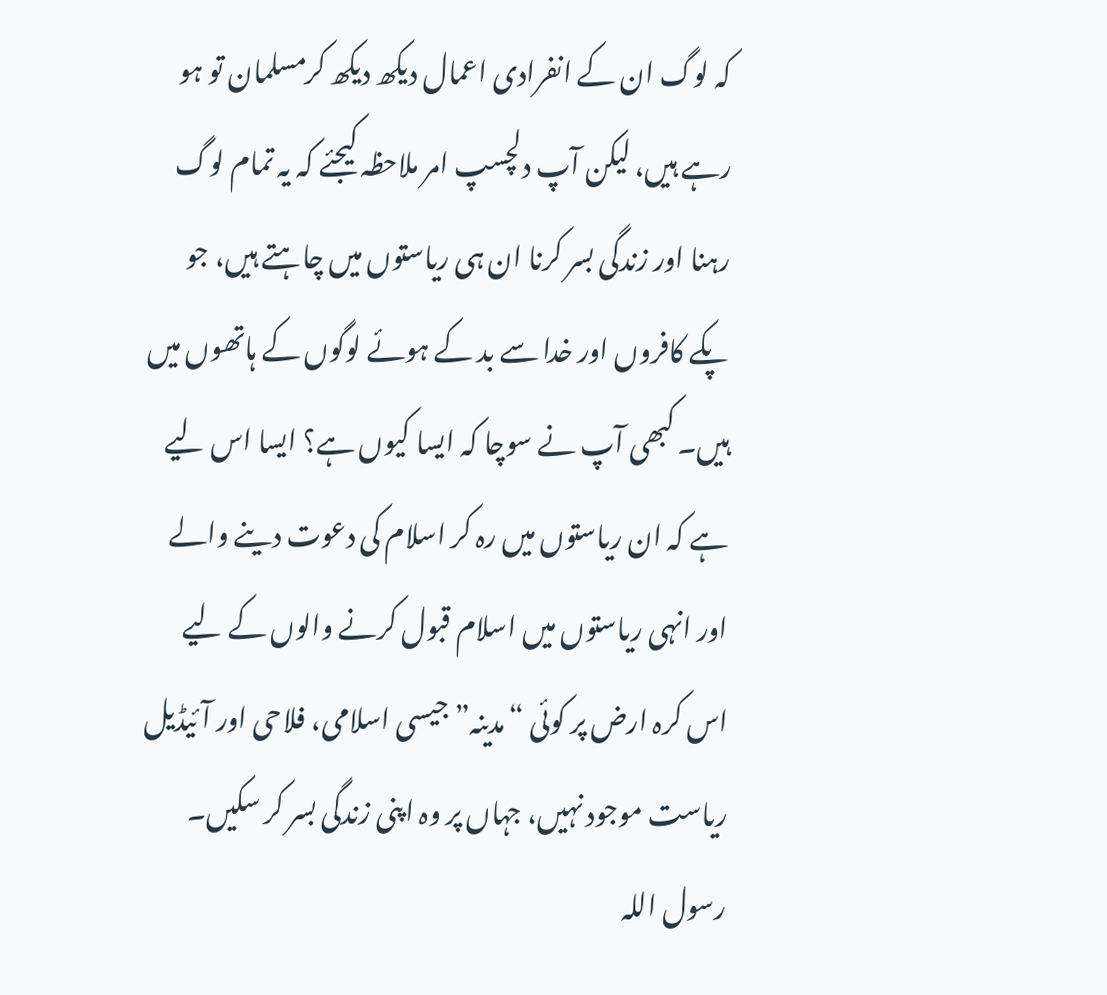کہ لوگ ان کے انفرادی اعمال دیکھ دیکھ کرمسلمان تو ہو رہے ہیں، لیکن آپ دلچسپ امر ملاحظہ کیجئے کہ یہ تمام لوگ رہنا اور زندگی بسر کرنا ان ہی ریاستوں میں چاہتے ہیں، جو پکے کافروں اور خدا سے بد کے ہوئے لوگوں کے ہاتھوں میں ہیں۔ کبھی آپ نے سوچا کہ ایسا کیوں ہے؟ ایسا اس لیے ہے کہ ان ریاستوں میں رہ کر اسلام کی دعوت دینے والے اور انہی ریاستوں میں اسلام قبول کرنے والوں کے لیے اس کرہ ارض پر کوئی “مدینہ” جیسی اسلامی، فلاحی اور آئیڈیل ریاست موجود نہیں، جہاں پر وہ اپنی زندگی بسر کر سکیں۔ رسول اللہ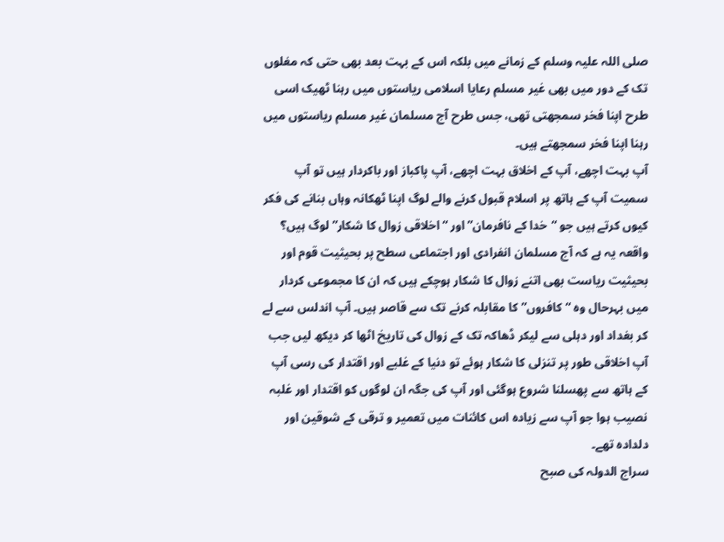صلی اللہ علیہ وسلم کے زمانے میں بلکہ اس کے بہت بعد بھی حتی کہ مغلوں تک کے دور میں بھی غیر مسلم رعایا اسلامی ریاستوں میں رہنا ٹھیک اسی طرح اپنا فخر سمجھتی تھی، جس طرح آج مسلمان غیر مسلم ریاستوں میں رہنا اپنا فخر سمجھتے ہیں۔
آپ بہت اچھے، آپ کے اخلاق بہت اچھے، آپ پاکباز اور باکردار ہیں تو آپ سمیت آپ کے ہاتھ پر اسلام قبول کرنے والے لوگ اپنا ٹھکانہ وہاں بنانے کی فکر کیوں کرتے ہیں جو “خدا کے نافرمان” اور “اخلاقی زوال کا شکار” لوگ ہیں؟
واقعہ یہ ہے کہ آج مسلمان انفرادی اور اجتماعی سطح پر بحیثیت قوم اور بحیثیت ریاست بھی اتنے زوال کا شکار ہوچکے ہیں کہ ان کا مجموعی کردار میں بہرحال وہ “کافروں” کا مقابلہ کرنے تک سے قاصر ہیں۔ آپ اندلس سے لے کر بغداد اور دہلی سے لیکر ڈھاکہ تک کے زوال کی تاریخ اٹھا کر دیکھ لیں جب آپ اخلاقی طور پر تنزلی کا شکار ہوئے تو دنیا کے غلبے اور اقتدار کی رسی آپ کے ہاتھ سے پھسلنا شروع ہوگئی اور آپ کی جگہ ان لوگوں کو اقتدار اور غلبہ نصیب ہوا جو آپ سے زیادہ اس کائنات میں تعمیر و ترقی کے شوقین اور دلدادہ تھے۔
سراج الدولہ کی صبح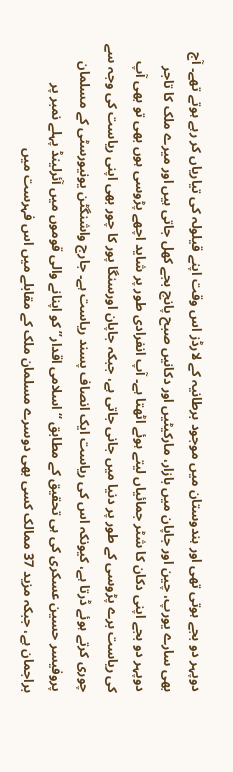دوپہر دو بجے ہوتی تھی اور ہندوستان میں موجود برطانیہ کے لارڈز اس وقت اپنے قیلولہ کی تیاریاں کر رہے ہوتے تھے۔ آج بھی سارے یورپ، چین اور جاپان میں بازار، مارکیٹیں اور دکانیں صبح پانچ بجے کھل جاتی ہیں اور میرے ملک کا تاجر دوپہر دو بجے اپنی دکان کا شٹر جمائیاں لیتے ہوئے اٹھتا ہے۔ آپ انفرادی طور پر شاید اچھے پڑوسی ہوں بھی تو بھی آپ کی ریاست برے پڑوسی کے طور پر دنیا میں جانی جاتی ہے، جبکہ جاپان اورسنگا پور کا چور بھی اپنی ریاست کی وجہ سے چوری کرتے ہوئے ڈرتا ہے، کیونکہ اس کی ریاست ایک انصاف پسند ریاست ہے۔ جارج واشنگٹن یونیورسٹی کے مسلمان پروفیسر حسین عسکری کی ہی تحقیق کے مطابق “اسلامی اقدار” کو اپنانے والی قوموں میں آئرلینڈ پہلے نمبر پر براجمان ہے، جبکہ مزید 37 ممالک کسی بھی دوسرے مسلمان ملک کے مقابلے میں اس فہرست میں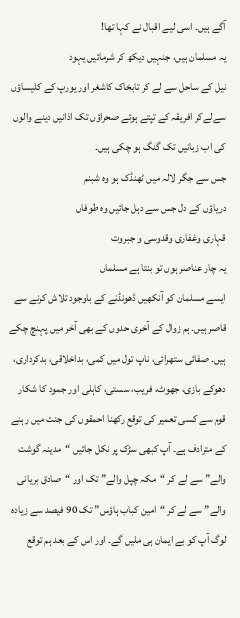آگے ہیں۔ اسی لیے اقبال نے کہا تھا!
یہ مسلمان ہیں، جنہیں دیکھ کر شرمائیں یہود
نیل کے ساحل سے لے کر تابخاک کاشغر اور یورپ کے کلیساؤں سےلےکر افریقہ کے تپتے ہوئے صحراؤں تک اذانیں دینے والوں کی اب زبانیں تک گنگ ہو چکی ہیں۔
جس سے جگر لالہ میں ٹھنڈک ہو وہ شبنم
دریاؤں کے دل جس سے دہل جائیں وہ طوفاں
قہاری وغفاری وقدوسی و جبروت
یہ چار عناصر ہوں تو بنتا ہے مسلماں
ایسے مسلمان کو آنکھیں ڈھونڈنے کے باوجود تلاش کرنے سے قاصر ہیں۔ ہم زوال کے آخری حدوں کے بھی آخر میں پہنچ چکے ہیں۔ صفائی ستھرائی، ناپ تول میں کمی، بداخلاقی، بدکرداری، دھوکے بازی، جھوٹ، فریب، سستی، کاہلی اور جمود کا شکار قوم سے کسی تعمیر کی توقع رکھنا احمقوں کی جنت میں رہنے کے مترادف ہے۔ آپ کبھی سڑک پر نکل جائیں “مدینہ گوشت والے” سے لے کر “مکہ چپل والے” تک اور “صادق بریانی والے” سے لے کر “امین کباب ہاؤس” تک 90 فیصد سے زیادہ لوگ آپ کو بے ایمان ہی ملیں گے۔ اور اس کے بعد ہم توقع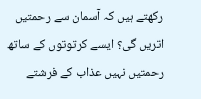رکھتے ہیں کہ آسمان سے رحمتیں اتریں گی؟ ایسے کرتوتوں کے ساتھ رحمتیں نہیں عذاب کے فرشتے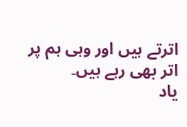اترتے ہیں اور وہی ہم پر اتر بھی رہے ہیں۔
یاد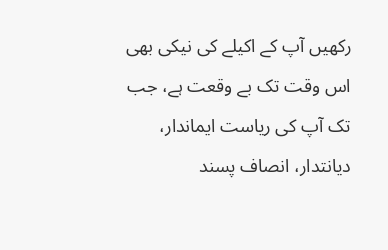رکھیں آپ کے اکیلے کی نیکی بھی اس وقت تک بے وقعت ہے، جب تک آپ کی ریاست ایماندار، دیانتدار، انصاف پسند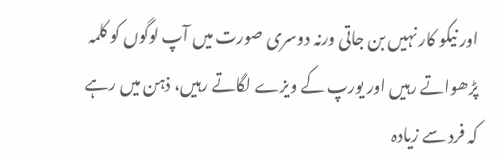اور نیکو کار نہیں بن جاتی ورنہ دوسری صورت میں آپ لوگوں کو کلمہ پڑھواتے رہیں اور یورپ کے ویزے لگاتے رہیں، ذہن میں رہے کہ فرد سے زیادہ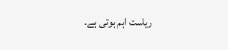ریاست اہم ہوتی ہے۔